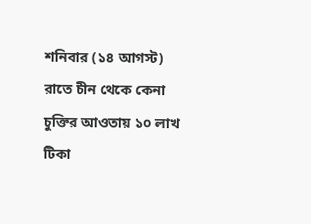শনিবার (১৪ আগস্ট) রাতে চীন থেকে কেনা চুক্তির আওতায় ১০ লাখ টিকা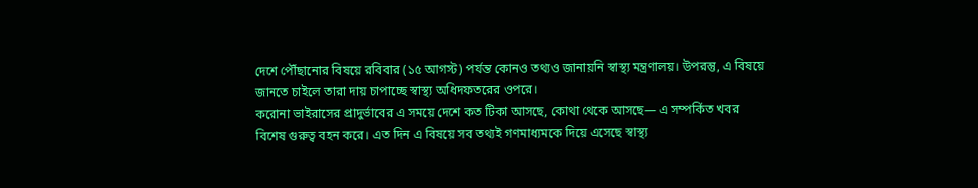দেশে পৌঁছানোর বিষয়ে রবিবার (১৫ আগস্ট) পর্যন্ত কোনও তথ্যও জানায়নি স্বাস্থ্য মন্ত্রণালয়। উপরন্তু, এ বিষয়ে জানতে চাইলে তারা দায় চাপাচ্ছে স্বাস্থ্য অধিদফতরের ওপরে।
করোনা ভাইরাসের প্রাদুর্ভাবের এ সময়ে দেশে কত টিকা আসছে, কোথা থেকে আসছে— এ সম্পর্কিত খবর বিশেষ গুরুত্ব বহন করে। এত দিন এ বিষয়ে সব তথ্যই গণমাধ্যমকে দিয়ে এসেছে স্বাস্থ্য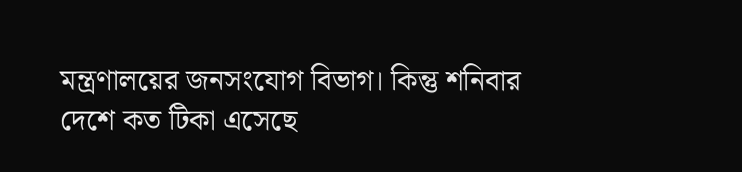মন্ত্রণালয়ের জনসংযোগ বিভাগ। কিন্তু শনিবার দেশে কত টিকা এসেছে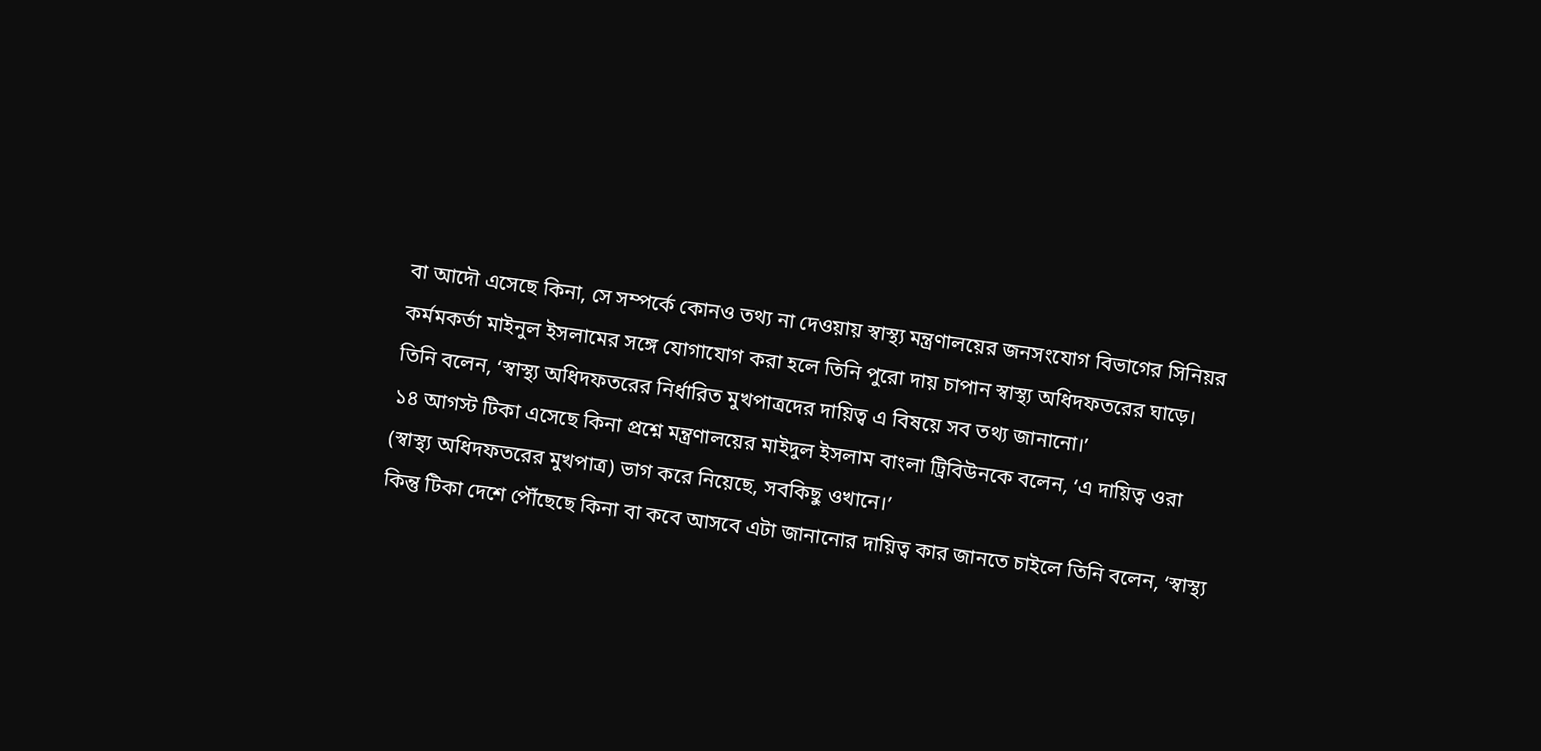বা আদৌ এসেছে কিনা, সে সম্পর্কে কোনও তথ্য না দেওয়ায় স্বাস্থ্য মন্ত্রণালয়ের জনসংযোগ বিভাগের সিনিয়র কর্মমকর্তা মাইনুল ইসলামের সঙ্গে যোগাযোগ করা হলে তিনি পুরো দায় চাপান স্বাস্থ্য অধিদফতরের ঘাড়ে।
তিনি বলেন, ‘স্বাস্থ্য অধিদফতরের নির্ধারিত মুখপাত্রদের দায়িত্ব এ বিষয়ে সব তথ্য জানানো।’
১৪ আগস্ট টিকা এসেছে কিনা প্রশ্নে মন্ত্রণালয়ের মাইদুল ইসলাম বাংলা ট্রিবিউনকে বলেন, ‘এ দায়িত্ব ওরা (স্বাস্থ্য অধিদফতরের মুখপাত্র) ভাগ করে নিয়েছে, সবকিছু ওখানে।’
কিন্তু টিকা দেশে পৌঁছেছে কিনা বা কবে আসবে এটা জানানোর দায়িত্ব কার জানতে চাইলে তিনি বলেন, ‘স্বাস্থ্য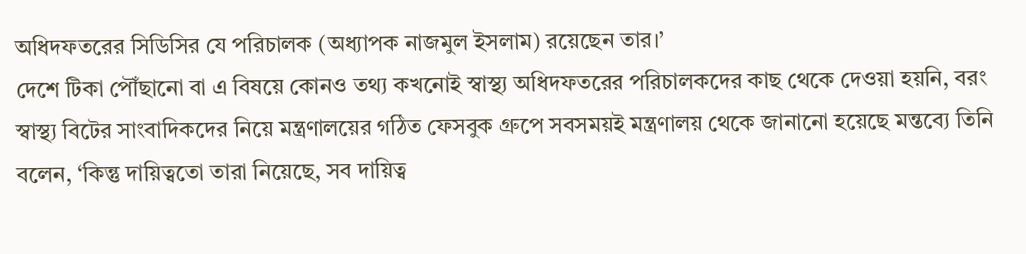অধিদফতরের সিডিসির যে পরিচালক (অধ্যাপক নাজমুল ইসলাম) রয়েছেন তার।’
দেশে টিকা পৌঁছানো বা এ বিষয়ে কোনও তথ্য কখনোই স্বাস্থ্য অধিদফতরের পরিচালকদের কাছ থেকে দেওয়া হয়নি, বরং স্বাস্থ্য বিটের সাংবাদিকদের নিয়ে মন্ত্রণালয়ের গঠিত ফেসবুক গ্রুপে সবসময়ই মন্ত্রণালয় থেকে জানানো হয়েছে মন্তব্যে তিনি বলেন, ‘কিন্তু দায়িত্বতো তারা নিয়েছে, সব দায়িত্ব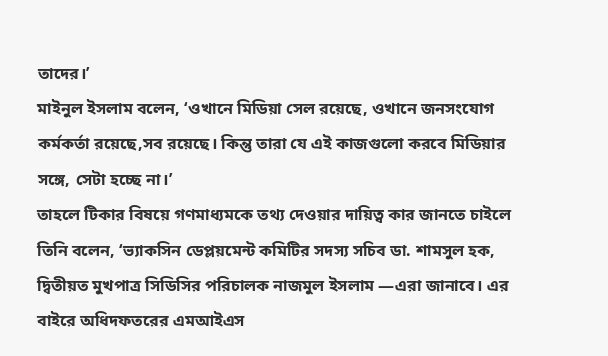তাদের।’
মাইনুল ইসলাম বলেন, ‘ওখানে মিডিয়া সেল রয়েছে, ওখানে জনসংযোগ কর্মকর্তা রয়েছে,সব রয়েছে। কিন্তু তারা যে এই কাজগুলো করবে মিডিয়ার সঙ্গে, সেটা হচ্ছে না।’
তাহলে টিকার বিষয়ে গণমাধ্যমকে তথ্য দেওয়ার দায়িত্ব কার জানতে চাইলে তিনি বলেন, ‘ভ্যাকসিন ডেপ্লয়মেন্ট কমিটির সদস্য সচিব ডা. শামসুল হক, দ্বিতীয়ত মুখপাত্র সিডিসির পরিচালক নাজমুল ইসলাম —এরা জানাবে। এর বাইরে অধিদফতরের এমআইএস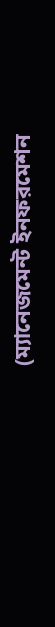(ম্যানেজমেন্ট ইনফরমেশন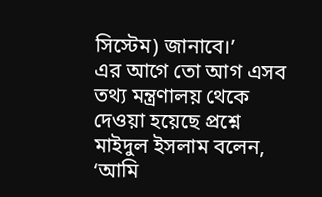সিস্টেম) জানাবে।’
এর আগে তো আগ এসব তথ্য মন্ত্রণালয় থেকে দেওয়া হয়েছে প্রশ্নে মাইদুল ইসলাম বলেন, ‘আমি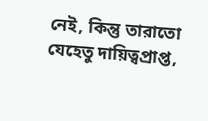নেই, কিন্তু তারাতো যেহেতু দায়িত্বপ্রাপ্ত,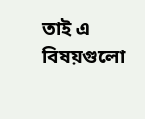তাই এ বিষয়গুলো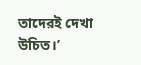তাদেরই দেখা উচিত।’